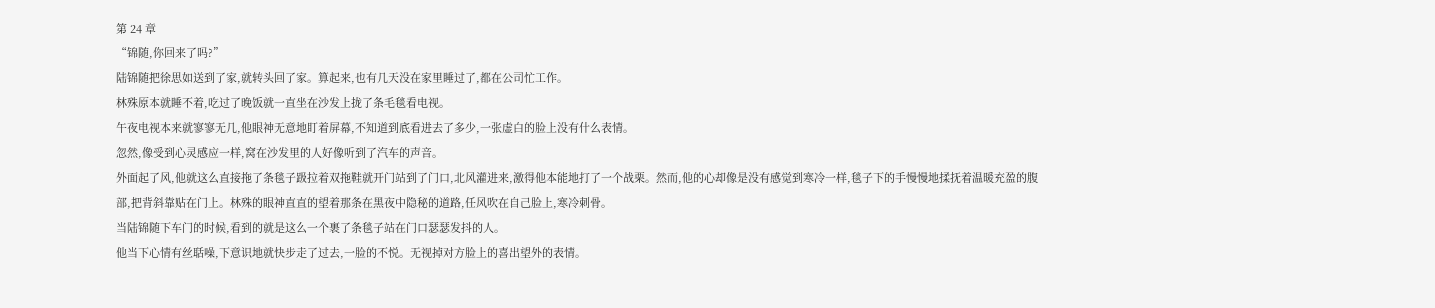第 24 章
“锦随,你回来了吗?”
陆锦随把徐思如送到了家,就转头回了家。算起来,也有几天没在家里睡过了,都在公司忙工作。
林殊原本就睡不着,吃过了晚饭就一直坐在沙发上拢了条毛毯看电视。
午夜电视本来就寥寥无几,他眼神无意地盯着屏幕,不知道到底看进去了多少,一张虚白的脸上没有什么表情。
忽然,像受到心灵感应一样,窝在沙发里的人好像听到了汽车的声音。
外面起了风,他就这么直接拖了条毯子趿拉着双拖鞋就开门站到了门口,北风灌进来,激得他本能地打了一个战栗。然而,他的心却像是没有感觉到寒冷一样,毯子下的手慢慢地揉抚着温暖充盈的腹部,把背斜靠贴在门上。林殊的眼神直直的望着那条在黑夜中隐秘的道路,任风吹在自己脸上,寒冷刺骨。
当陆锦随下车门的时候,看到的就是这么一个裹了条毯子站在门口瑟瑟发抖的人。
他当下心情有丝聒噪,下意识地就快步走了过去,一脸的不悦。无视掉对方脸上的喜出望外的表情。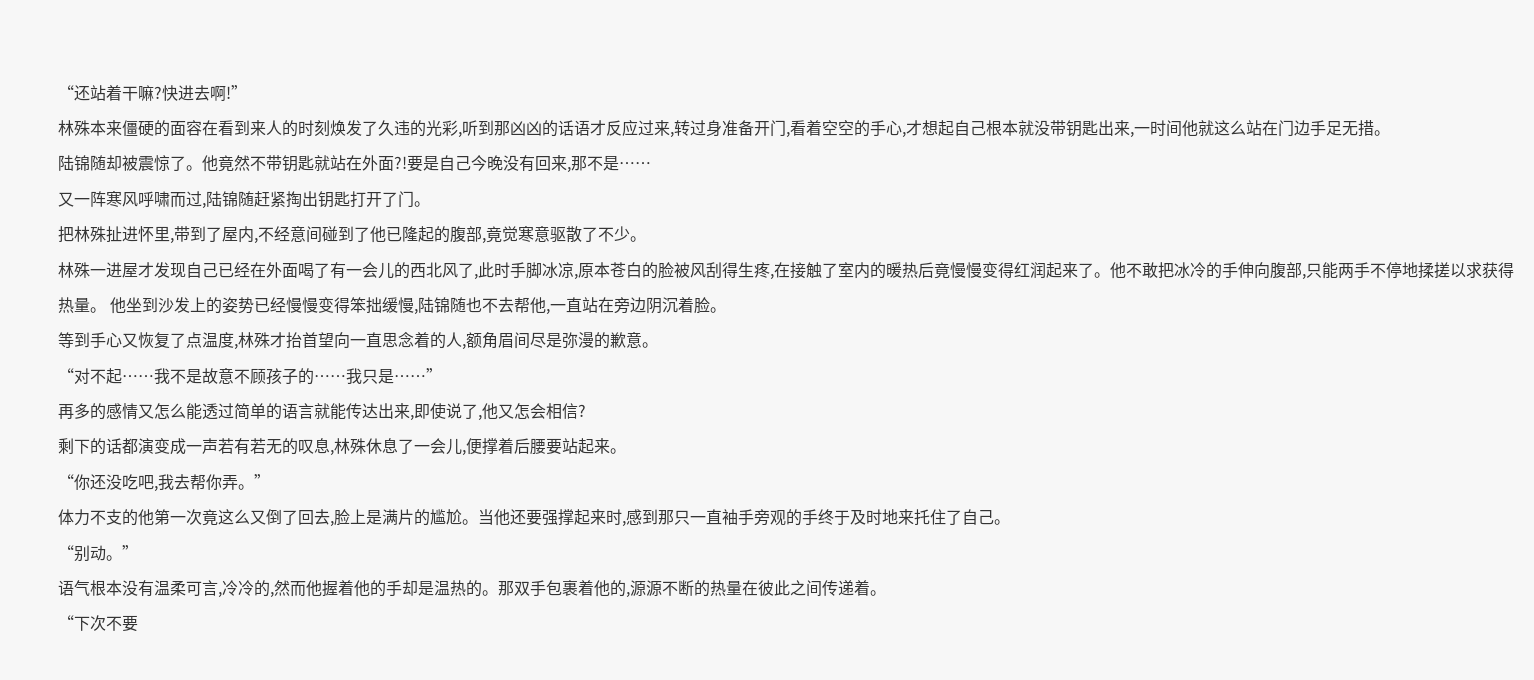“还站着干嘛?快进去啊!”
林殊本来僵硬的面容在看到来人的时刻焕发了久违的光彩,听到那凶凶的话语才反应过来,转过身准备开门,看着空空的手心,才想起自己根本就没带钥匙出来,一时间他就这么站在门边手足无措。
陆锦随却被震惊了。他竟然不带钥匙就站在外面?!要是自己今晚没有回来,那不是……
又一阵寒风呼啸而过,陆锦随赶紧掏出钥匙打开了门。
把林殊扯进怀里,带到了屋内,不经意间碰到了他已隆起的腹部,竟觉寒意驱散了不少。
林殊一进屋才发现自己已经在外面喝了有一会儿的西北风了,此时手脚冰凉,原本苍白的脸被风刮得生疼,在接触了室内的暖热后竟慢慢变得红润起来了。他不敢把冰冷的手伸向腹部,只能两手不停地揉搓以求获得热量。 他坐到沙发上的姿势已经慢慢变得笨拙缓慢,陆锦随也不去帮他,一直站在旁边阴沉着脸。
等到手心又恢复了点温度,林殊才抬首望向一直思念着的人,额角眉间尽是弥漫的歉意。
“对不起……我不是故意不顾孩子的……我只是……”
再多的感情又怎么能透过简单的语言就能传达出来,即使说了,他又怎会相信?
剩下的话都演变成一声若有若无的叹息,林殊休息了一会儿,便撑着后腰要站起来。
“你还没吃吧,我去帮你弄。”
体力不支的他第一次竟这么又倒了回去,脸上是满片的尴尬。当他还要强撑起来时,感到那只一直袖手旁观的手终于及时地来托住了自己。
“别动。”
语气根本没有温柔可言,冷冷的,然而他握着他的手却是温热的。那双手包裹着他的,源源不断的热量在彼此之间传递着。
“下次不要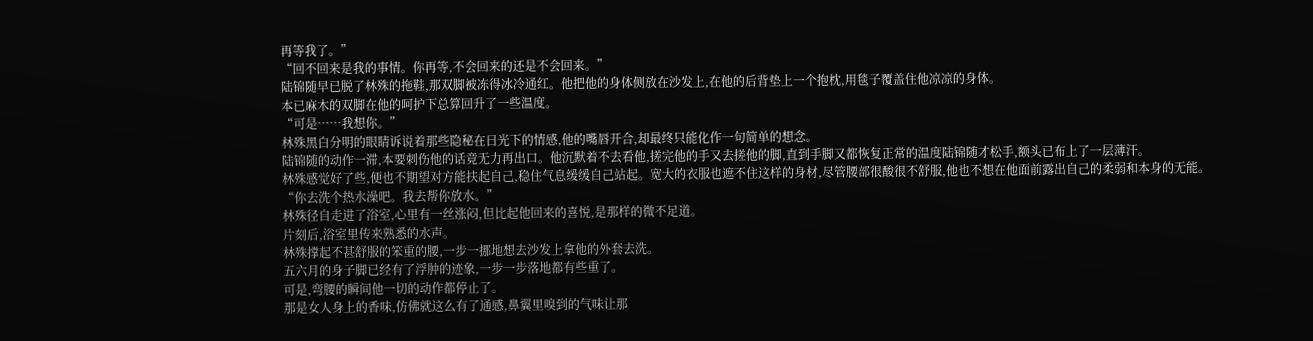再等我了。”
“回不回来是我的事情。你再等,不会回来的还是不会回来。”
陆锦随早已脱了林殊的拖鞋,那双脚被冻得冰冷通红。他把他的身体侧放在沙发上,在他的后背垫上一个抱枕,用毯子覆盖住他凉凉的身体。
本已麻木的双脚在他的呵护下总算回升了一些温度。
“可是……我想你。”
林殊黑白分明的眼睛诉说着那些隐秘在日光下的情感,他的嘴唇开合,却最终只能化作一句简单的想念。
陆锦随的动作一滞,本要刺伤他的话竟无力再出口。他沉默着不去看他,搓完他的手又去搓他的脚,直到手脚又都恢复正常的温度陆锦随才松手,额头已布上了一层薄汗。
林殊感觉好了些,便也不期望对方能扶起自己,稳住气息缓缓自己站起。宽大的衣服也遮不住这样的身材,尽管腰部很酸很不舒服,他也不想在他面前露出自己的柔弱和本身的无能。
“你去洗个热水澡吧。我去帮你放水。”
林殊径自走进了浴室,心里有一丝涨闷,但比起他回来的喜悦,是那样的微不足道。
片刻后,浴室里传来熟悉的水声。
林殊撑起不甚舒服的笨重的腰,一步一挪地想去沙发上拿他的外套去洗。
五六月的身子脚已经有了浮肿的迹象,一步一步落地都有些重了。
可是,弯腰的瞬间他一切的动作都停止了。
那是女人身上的香味,仿佛就这么有了通感,鼻翼里嗅到的气味让那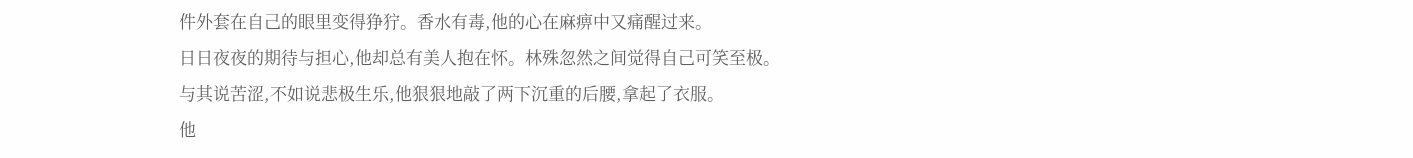件外套在自己的眼里变得狰狞。香水有毒,他的心在麻痹中又痛醒过来。
日日夜夜的期待与担心,他却总有美人抱在怀。林殊忽然之间觉得自己可笑至极。
与其说苦涩,不如说悲极生乐,他狠狠地敲了两下沉重的后腰,拿起了衣服。
他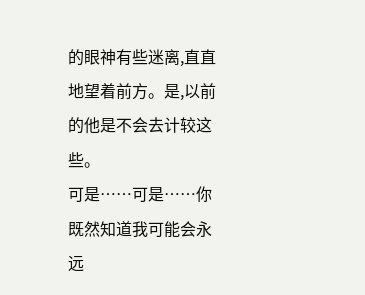的眼神有些迷离,直直地望着前方。是,以前的他是不会去计较这些。
可是……可是……你既然知道我可能会永远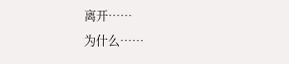离开……
为什么……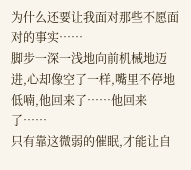为什么还要让我面对那些不愿面对的事实……
脚步一深一浅地向前机械地迈进,心却像空了一样,嘴里不停地低喃,他回来了……他回来了……
只有靠这微弱的催眠,才能让自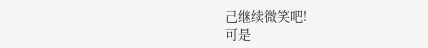己继续微笑吧!
可是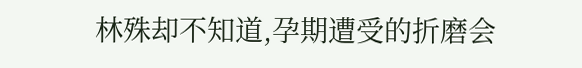林殊却不知道,孕期遭受的折磨会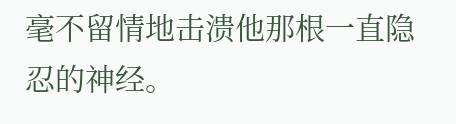毫不留情地击溃他那根一直隐忍的神经。